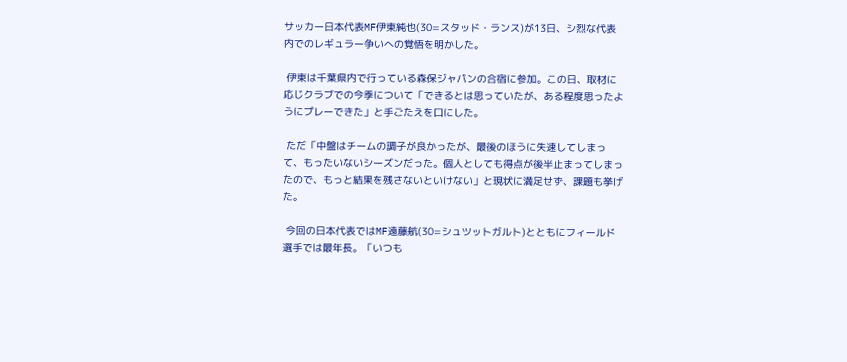サッカー日本代表MF伊東純也(30=スタッド・ランス)が13日、シ烈な代表内でのレギュラー争いへの覚悟を明かした。

 伊東は千葉県内で行っている森保ジャパンの合宿に参加。この日、取材に応じクラブでの今季について「できるとは思っていたが、ある程度思ったようにプレーできた」と手ごたえを口にした。

 ただ「中盤はチームの調子が良かったが、最後のほうに失速してしまって、もったいないシーズンだった。個人としても得点が後半止まってしまったので、もっと結果を残さないといけない」と現状に満足せず、課題も挙げた。

 今回の日本代表ではMF遠藤航(30=シュツットガルト)とともにフィールド選手では最年長。「いつも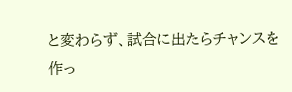と変わらず、試合に出たらチャンスを作っ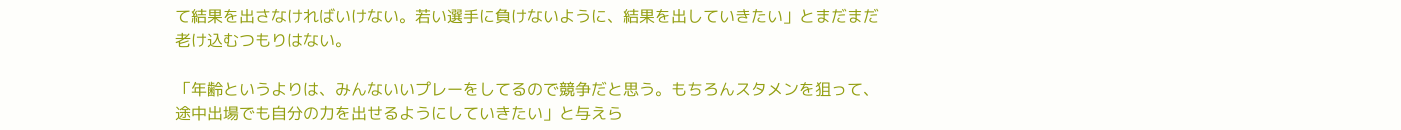て結果を出さなければいけない。若い選手に負けないように、結果を出していきたい」とまだまだ老け込むつもりはない。

「年齢というよりは、みんないいプレーをしてるので競争だと思う。もちろんスタメンを狙って、途中出場でも自分の力を出せるようにしていきたい」と与えら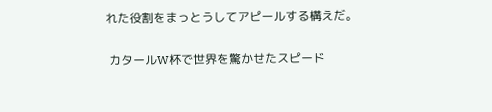れた役割をまっとうしてアピールする構えだ。

 カタールW杯で世界を驚かせたスピード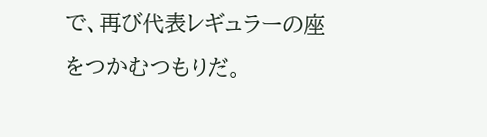で、再び代表レギュラーの座をつかむつもりだ。